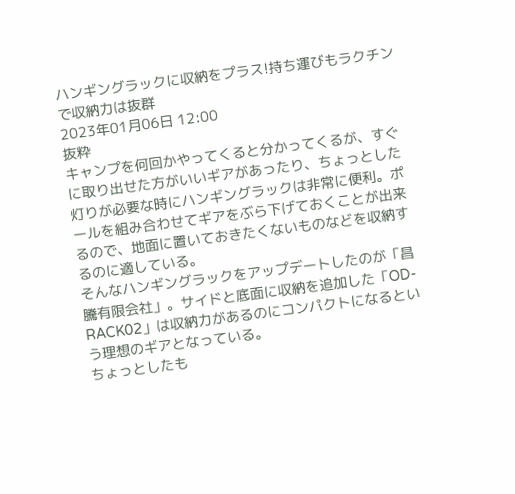ハンギングラックに収納をプラス!持ち運びもラクチンで収納力は抜群
2023年01月06日 12:00
抜粋
キャンプを何回かやってくると分かってくるが、すぐに取り出せた方がいいギアがあったり、ちょっとした灯りが必要な時にハンギングラックは非常に便利。ポールを組み合わせてギアをぶら下げておくことが出来るので、地面に置いておきたくないものなどを収納するのに適している。
そんなハンギングラックをアップデートしたのが「昌騰有限会社」。サイドと底面に収納を追加した「OD-RACK02」は収納力があるのにコンパクトになるという理想のギアとなっている。
ちょっとしたも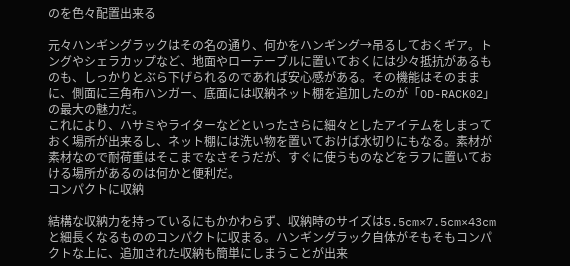のを色々配置出来る

元々ハンギングラックはその名の通り、何かをハンギング→吊るしておくギア。トングやシェラカップなど、地面やローテーブルに置いておくには少々抵抗があるものも、しっかりとぶら下げられるのであれば安心感がある。その機能はそのままに、側面に三角布ハンガー、底面には収納ネット棚を追加したのが「OD-RACK02」の最大の魅力だ。
これにより、ハサミやライターなどといったさらに細々としたアイテムをしまっておく場所が出来るし、ネット棚には洗い物を置いておけば水切りにもなる。素材が素材なので耐荷重はそこまでなさそうだが、すぐに使うものなどをラフに置いておける場所があるのは何かと便利だ。
コンパクトに収納

結構な収納力を持っているにもかかわらず、収納時のサイズは5.5cm×7.5cm×43cmと細長くなるもののコンパクトに収まる。ハンギングラック自体がそもそもコンパクトな上に、追加された収納も簡単にしまうことが出来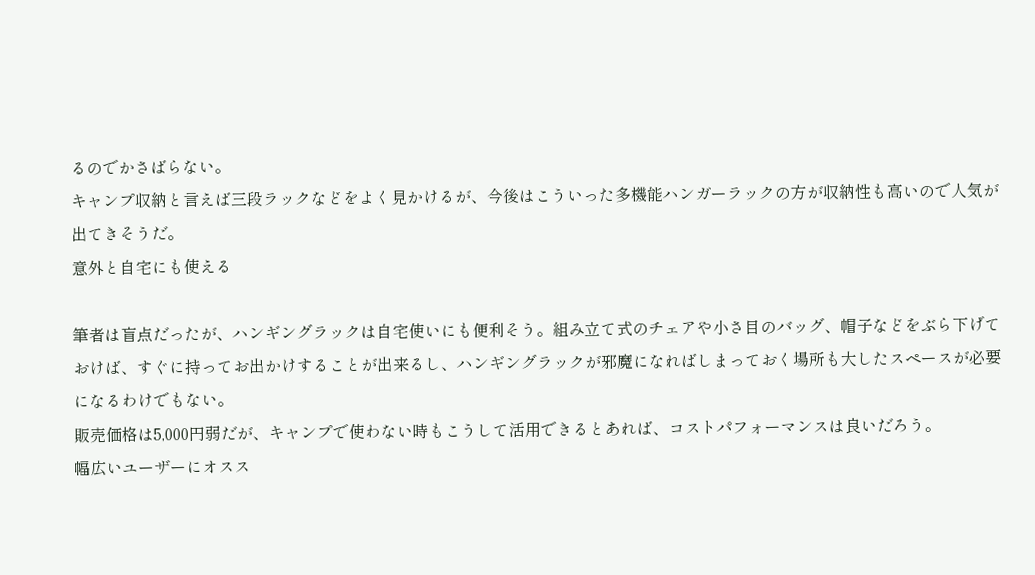るのでかさばらない。
キャンプ収納と言えば三段ラックなどをよく見かけるが、今後はこういった多機能ハンガーラックの方が収納性も高いので人気が出てきそうだ。
意外と自宅にも使える

筆者は盲点だったが、ハンギングラックは自宅使いにも便利そう。組み立て式のチェアや小さ目のバッグ、帽子などをぶら下げておけば、すぐに持ってお出かけすることが出来るし、ハンギングラックが邪魔になればしまっておく場所も大したスペースが必要になるわけでもない。
販売価格は5,000円弱だが、キャンプで使わない時もこうして活用できるとあれば、コストパフォーマンスは良いだろう。
幅広いユーザーにオスス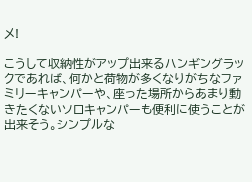メ!

こうして収納性がアップ出来るハンギングラックであれば、何かと荷物が多くなりがちなファミリーキャンパーや、座った場所からあまり動きたくないソロキャンパーも便利に使うことが出来そう。シンプルな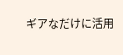ギアなだけに活用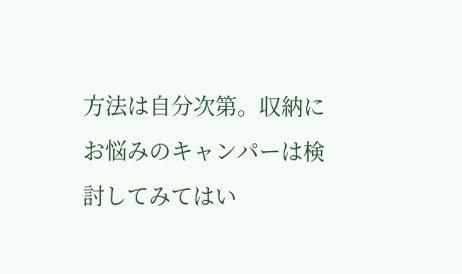方法は自分次第。収納にお悩みのキャンパーは検討してみてはい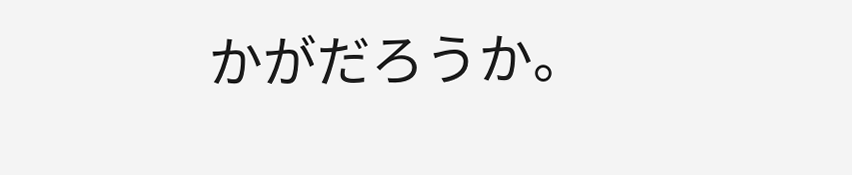かがだろうか。